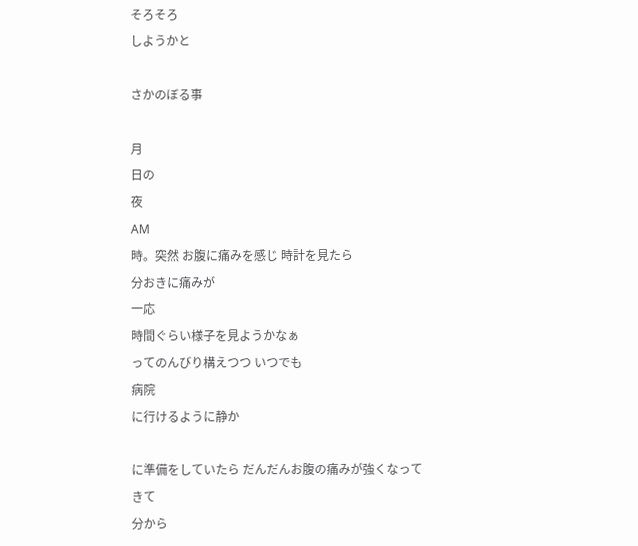そろそろ
しようかと

さかのぼる事

月
日の
夜
AM
時。突然 お腹に痛みを感じ 時計を見たら
分おきに痛みが
一応
時間ぐらい様子を見ようかなぁ
ってのんびり構えつつ いつでも
病院
に行けるように静か

に準備をしていたら だんだんお腹の痛みが強くなってきて
分から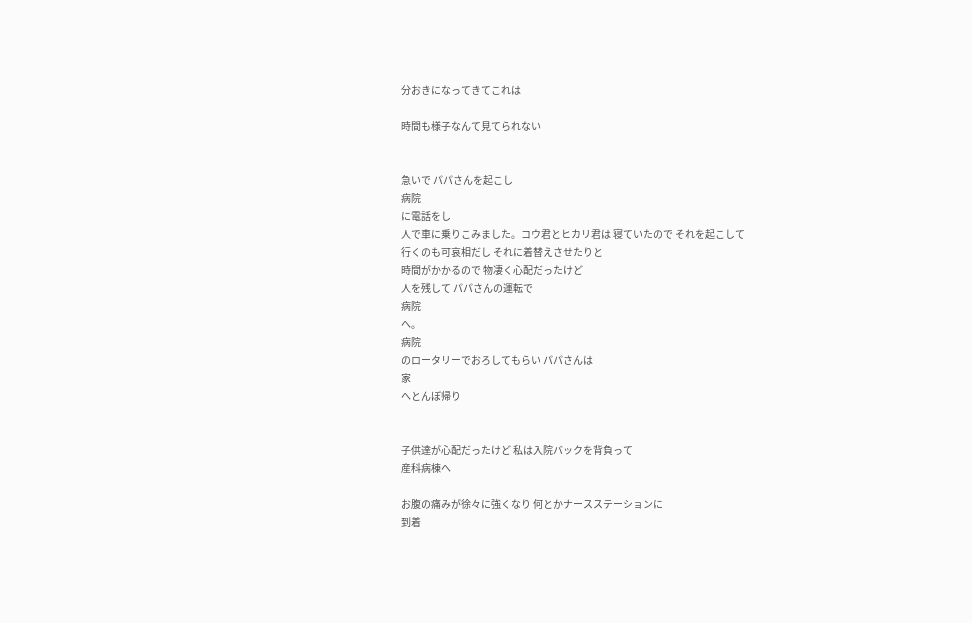分おきになってきてこれは

時間も様子なんて見てられない


急いで パパさんを起こし
病院
に電話をし
人で車に乗りこみました。コウ君とヒカリ君は 寝ていたので それを起こして
行くのも可哀相だし それに着替えさせたりと
時間がかかるので 物凄く心配だったけど
人を残して パパさんの運転で
病院
へ。
病院
のロータリーでおろしてもらい パパさんは
家
へとんぼ帰り


子供達が心配だったけど 私は入院バックを背負って
産科病棟へ

お腹の痛みが徐々に強くなり 何とかナースステーションに
到着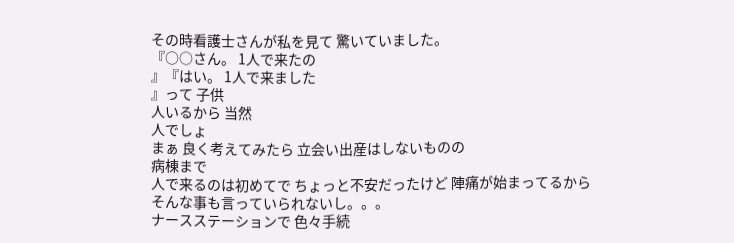その時看護士さんが私を見て 驚いていました。
『○○さん。 1人で来たの
』『はい。 1人で来ました
』って 子供
人いるから 当然
人でしょ
まぁ 良く考えてみたら 立会い出産はしないものの
病棟まで
人で来るのは初めてで ちょっと不安だったけど 陣痛が始まってるから
そんな事も言っていられないし。。。
ナースステーションで 色々手続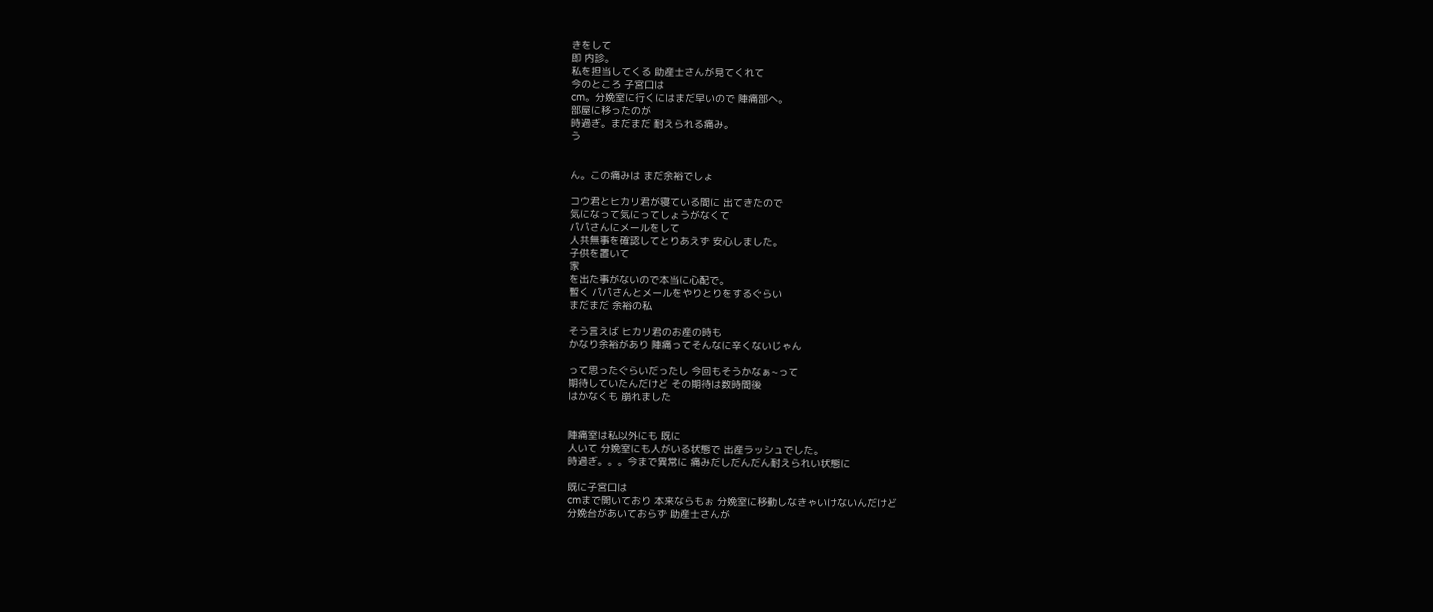きをして
即 内診。
私を担当してくる 助産士さんが見てくれて
今のところ 子宮口は
cm。分娩室に行くにはまだ早いので 陣痛部へ。
部屋に移ったのが
時過ぎ。まだまだ 耐えられる痛み。
う


ん。この痛みは まだ余裕でしょ

コウ君とヒカリ君が寝ている間に 出てきたので
気になって気にってしょうがなくて
パパさんにメールをして
人共無事を確認してとりあえず 安心しました。
子供を置いて
家
を出た事がないので本当に心配で。
暫く パパさんとメールをやりとりをするぐらい
まだまだ 余裕の私

そう言えば ヒカリ君のお産の時も
かなり余裕があり 陣痛ってそんなに辛くないじゃん

って思ったぐらいだったし 今回もそうかなぁ~って
期待していたんだけど その期待は数時間後
はかなくも 崩れました


陣痛室は私以外にも 既に
人いて 分娩室にも人がいる状態で 出産ラッシュでした。
時過ぎ。。。今まで異常に 痛みだしだんだん耐えられい状態に

既に子宮口は
cmまで開いており 本来ならもぉ 分娩室に移動しなきゃいけないんだけど
分娩台があいておらず 助産士さんが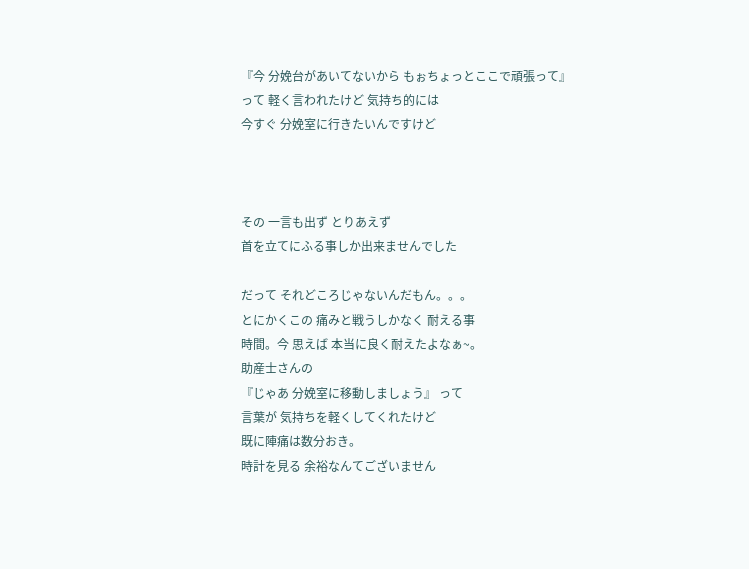『今 分娩台があいてないから もぉちょっとここで頑張って』
って 軽く言われたけど 気持ち的には
今すぐ 分娩室に行きたいんですけど



その 一言も出ず とりあえず
首を立てにふる事しか出来ませんでした

だって それどころじゃないんだもん。。。
とにかくこの 痛みと戦うしかなく 耐える事
時間。今 思えば 本当に良く耐えたよなぁ~。
助産士さんの
『じゃあ 分娩室に移動しましょう』 って
言葉が 気持ちを軽くしてくれたけど
既に陣痛は数分おき。
時計を見る 余裕なんてございません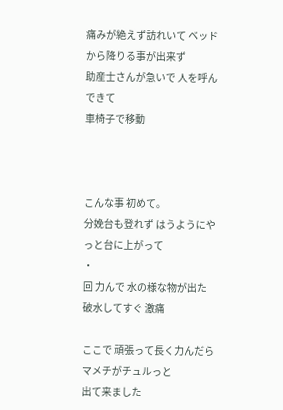痛みが絶えず訪れいて ベッドから降りる事が出来ず
助産士さんが急いで 人を呼んできて
車椅子で移動



こんな事 初めて。
分娩台も登れず はうようにやっと台に上がって
・
回 力んで 水の様な物が出た
破水してすぐ 激痛

ここで 頑張って長く力んだら マメチがチュルっと
出て来ました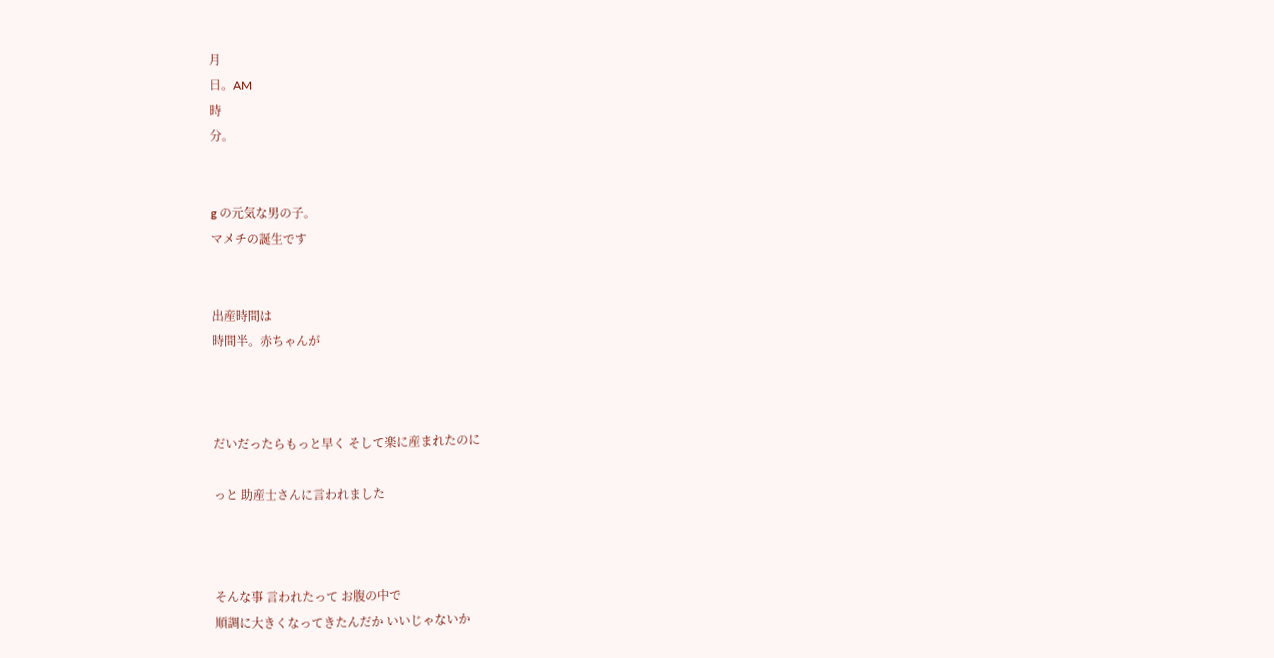月
日。AM
時
分。


g の元気な男の子。
マメチの誕生です


出産時間は
時間半。赤ちゃんが



だいだったらもっと早く そして楽に産まれたのに

っと 助産士さんに言われました



そんな事 言われたって お腹の中で
順調に大きくなってきたんだか いいじゃないか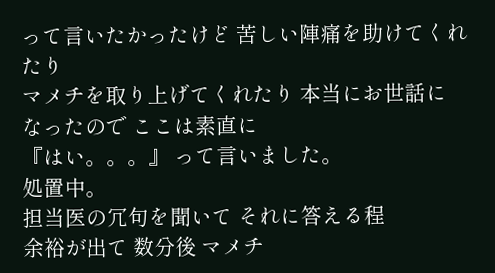って言いたかったけど 苦しい陣痛を助けてくれたり
マメチを取り上げてくれたり 本当にお世話に
なったので ここは素直に
『はい。。。』 って言いました。
処置中。
担当医の冗句を聞いて それに答える程
余裕が出て 数分後 マメチ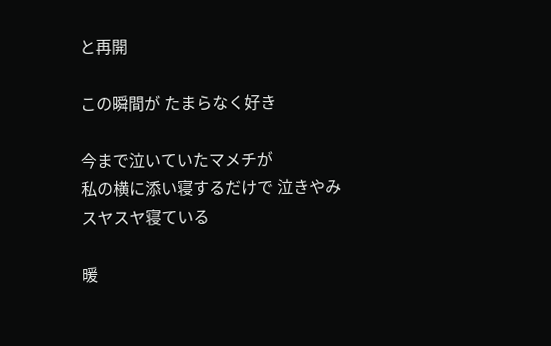と再開

この瞬間が たまらなく好き

今まで泣いていたマメチが
私の横に添い寝するだけで 泣きやみ
スヤスヤ寝ている

暖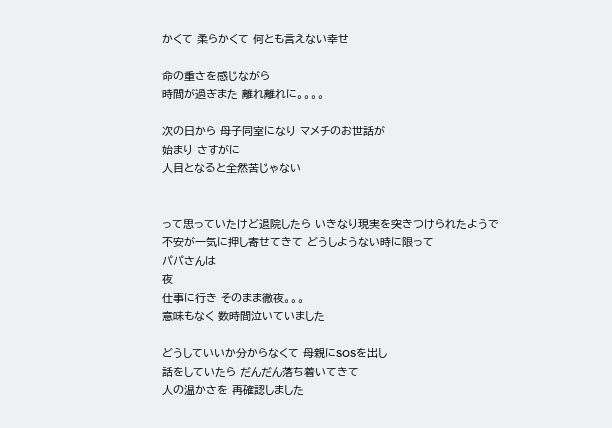かくて 柔らかくて 何とも言えない幸せ

命の重さを感じながら
時間が過ぎまた 離れ離れに。。。。

次の日から 母子同室になり マメチのお世話が
始まり さすがに
人目となると全然苦じゃない


って思っていたけど退院したら いきなり現実を突きつけられたようで
不安が一気に押し寄せてきて どうしようない時に限って
パパさんは
夜
仕事に行き そのまま徹夜。。。
意味もなく 数時間泣いていました

どうしていいか分からなくて 母親にSOSを出し
話をしていたら だんだん落ち着いてきて
人の温かさを 再確認しました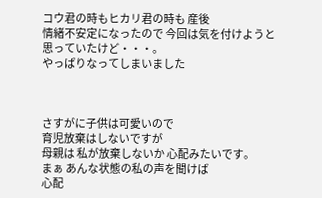コウ君の時もヒカリ君の時も 産後
情緒不安定になったので 今回は気を付けようと
思っていたけど・・・。
やっぱりなってしまいました



さすがに子供は可愛いので
育児放棄はしないですが
母親は 私が放棄しないか 心配みたいです。
まぁ あんな状態の私の声を聞けば
心配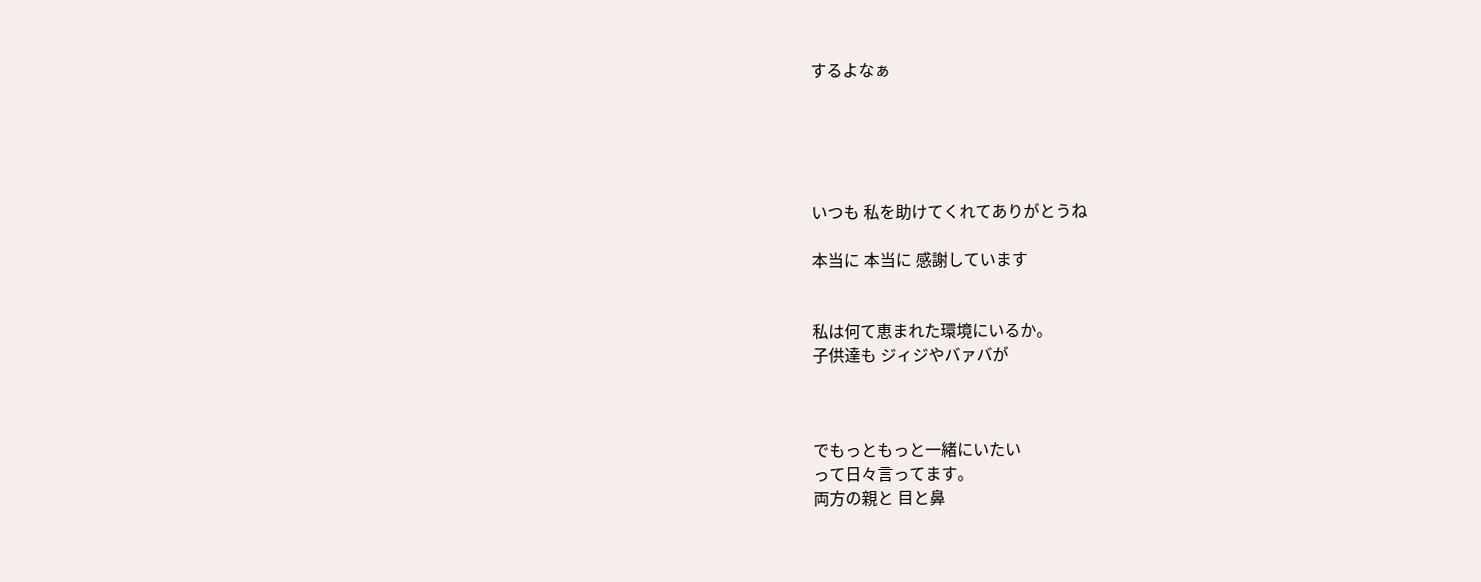するよなぁ





いつも 私を助けてくれてありがとうね

本当に 本当に 感謝しています


私は何て恵まれた環境にいるか。
子供達も ジィジやバァバが



でもっともっと一緒にいたい
って日々言ってます。
両方の親と 目と鼻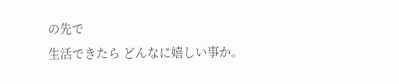の先で
生活できたら どんなに嬉しい事か。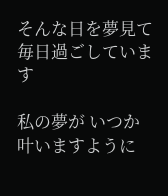そんな日を夢見て 毎日過ごしています

私の夢が いつか 叶いますように